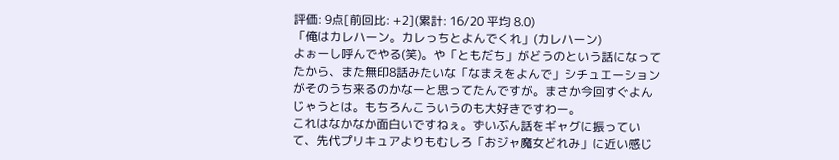評価: 9点[前回比: +2](累計: 16/20 平均 8.0)
「俺はカレハーン。カレっちとよんでくれ」(カレハーン)
よぉーし呼んでやる(笑)。や「ともだち」がどうのという話になってたから、また無印8話みたいな「なまえをよんで」シチュエーションがそのうち来るのかなーと思ってたんですが。まさか今回すぐよんじゃうとは。もちろんこういうのも大好きですわー。
これはなかなか面白いですねぇ。ずいぶん話をギャグに振っていて、先代プリキュアよりもむしろ「おジャ魔女どれみ」に近い感じ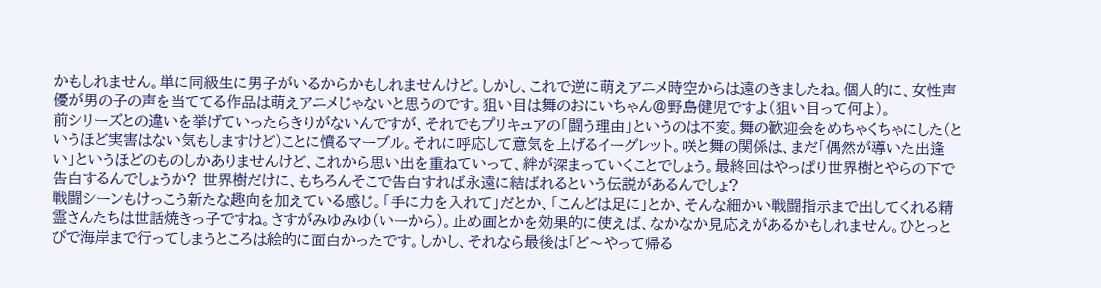かもしれません。単に同級生に男子がいるからかもしれませんけど。しかし、これで逆に萌えアニメ時空からは遠のきましたね。個人的に、女性声優が男の子の声を当ててる作品は萌えアニメじゃないと思うのです。狙い目は舞のおにいちゃん@野島健児ですよ(狙い目って何よ)。
前シリーズとの違いを挙げていったらきりがないんですが、それでもプリキュアの「闘う理由」というのは不変。舞の歓迎会をめちゃくちゃにした(というほど実害はない気もしますけど)ことに憤るマーブル。それに呼応して意気を上げるイーグレット。咲と舞の関係は、まだ「偶然が導いた出逢い」というほどのものしかありませんけど、これから思い出を重ねていって、絆が深まっていくことでしょう。最終回はやっぱり世界樹とやらの下で告白するんでしょうか? 世界樹だけに、もちろんそこで告白すれば永遠に結ばれるという伝説があるんでしょ?
戦闘シーンもけっこう新たな趣向を加えている感じ。「手に力を入れて」だとか、「こんどは足に」とか、そんな細かい戦闘指示まで出してくれる精霊さんたちは世話焼きっ子ですね。さすがみゆみゆ(いーから)。止め画とかを効果的に使えば、なかなか見応えがあるかもしれません。ひとっとびで海岸まで行ってしまうところは絵的に面白かったです。しかし、それなら最後は「ど〜やって帰る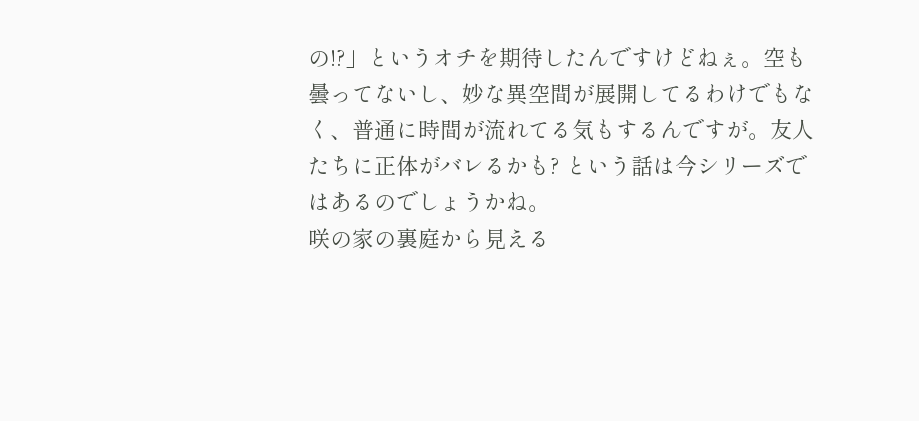の!?」というオチを期待したんですけどねぇ。空も曇ってないし、妙な異空間が展開してるわけでもなく、普通に時間が流れてる気もするんですが。友人たちに正体がバレるかも? という話は今シリーズではあるのでしょうかね。
咲の家の裏庭から見える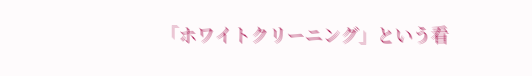「ホワイトクリーニング」という看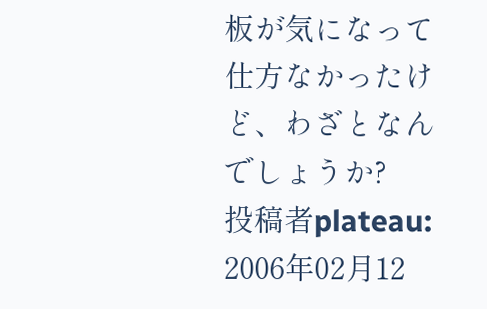板が気になって仕方なかったけど、わざとなんでしょうか?
投稿者plateau: 2006年02月12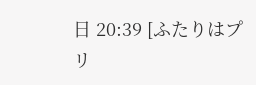日 20:39 [ふたりはプリ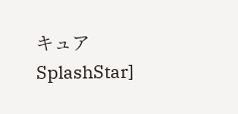キュアSplashStar]